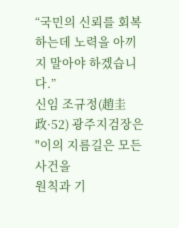“국민의 신뢰를 회복하는데 노력을 아끼지 말아야 하겠습니다.”
신임 조규정(趙圭政·52) 광주지검장은 "이의 지름길은 모든 사건을
원칙과 기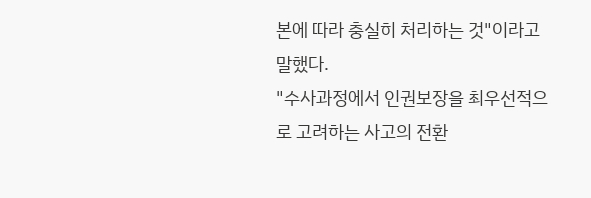본에 따라 충실히 처리하는 것"이라고 말했다.
"수사과정에서 인권보장을 최우선적으로 고려하는 사고의 전환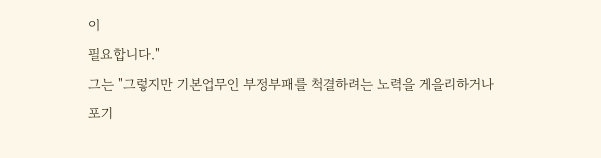이
필요합니다."
그는 "그렇지만 기본업무인 부정부패를 척결하려는 노력을 게을리하거나
포기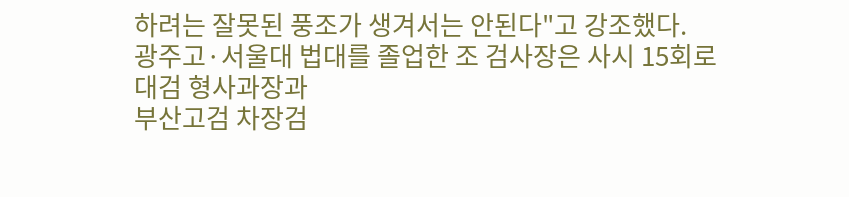하려는 잘못된 풍조가 생겨서는 안된다"고 강조했다.
광주고·서울대 법대를 졸업한 조 검사장은 사시 15회로 대검 형사과장과
부산고검 차장검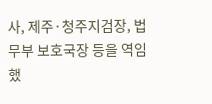사, 제주·청주지검장, 법무부 보호국장 등을 역임했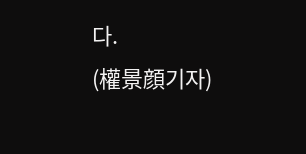다.
(權景顔기자)